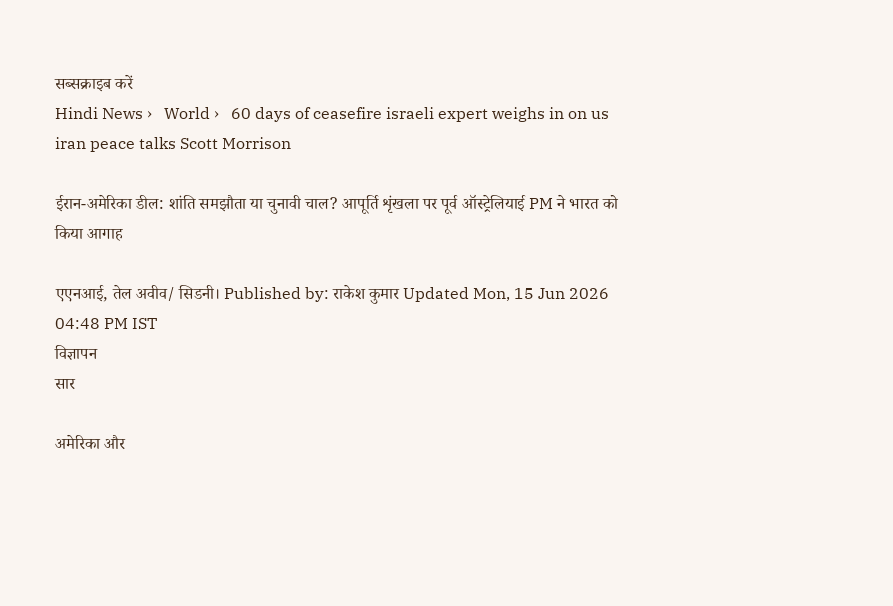सब्सक्राइब करें
Hindi News ›   World ›   60 days of ceasefire israeli expert weighs in on us iran peace talks Scott Morrison

ईरान-अमेरिका डील: शांति समझौता या चुनावी चाल? आपूर्ति शृंखला पर पूर्व ऑस्ट्रेलियाई PM ने भारत को किया आगाह

एएनआई, तेल अवीव/ सिडनी। Published by: राकेश कुमार Updated Mon, 15 Jun 2026 04:48 PM IST
विज्ञापन
सार

अमेरिका और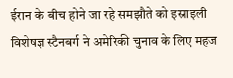ईरान के बीच होने जा रहे समझौते को इस्राइली विशेषज्ञ स्टैनबर्ग ने अमेरिकी चुनाव के लिए महज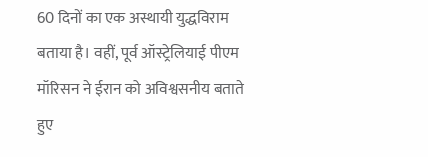60 दिनों का एक अस्थायी युद्धविराम बताया है। वहीं, पूर्व ऑस्ट्रेलियाई पीएम मॉरिसन ने ईरान को अविश्वसनीय बताते हुए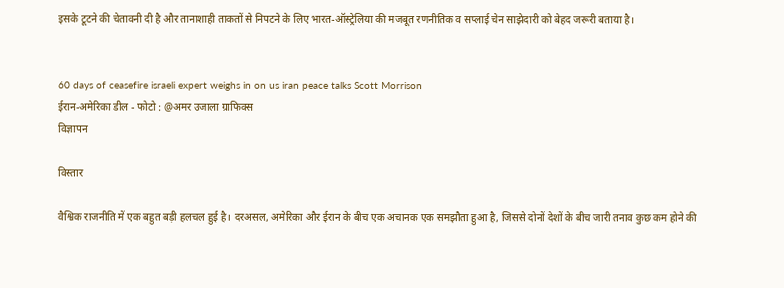इसके टूटने की चेतावनी दी है और तानाशाही ताकतों से निपटने के लिए भारत-ऑस्ट्रेलिया की मजबूत रणनीतिक व सप्लाई चेन साझेदारी को बेहद जरूरी बताया है।


60 days of ceasefire israeli expert weighs in on us iran peace talks Scott Morrison
ईरान-अमेरिका डील - फोटो : @अमर उजाला ग्राफिक्स
विज्ञापन

विस्तार

वैश्विक राजनीति में एक बहुत बड़ी हलचल हुई है। दरअसल, अमेरिका और ईरान के बीच एक अचानक एक समझौता हुआ है, जिससे दोनों देशों के बीच जारी तनाव कुछ कम होने की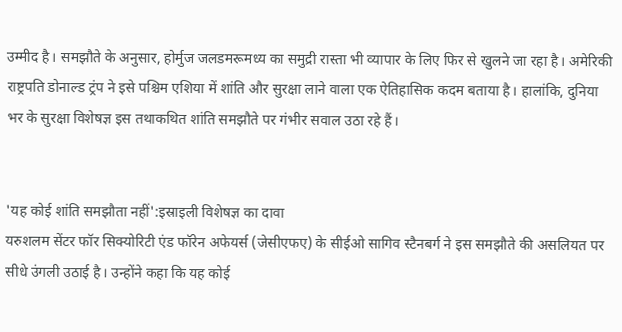उम्मीद है। समझौते के अनुसार, होर्मुज जलडमरूमध्य का समुद्री रास्ता भी व्यापार के लिए फिर से खुलने जा रहा है। अमेरिकी राष्ट्रपति डोनाल्ड ट्रंप ने इसे पश्चिम एशिया में शांति और सुरक्षा लाने वाला एक ऐतिहासिक कदम बताया है। हालांकि, दुनिया भर के सुरक्षा विशेषज्ञ इस तथाकथित शांति समझौते पर गंभीर सवाल उठा रहे हैं।


'यह कोई शांति समझौता नहीं':इस्राइली विशेषज्ञ का दावा
यरुशलम सेंटर फॉर सिक्योरिटी एंड फॉरेन अफेयर्स (जेसीएफए) के सीईओ सागिव स्टैनबर्ग ने इस समझौते की असलियत पर सीधे उंगली उठाई है। उन्होंने कहा कि यह कोई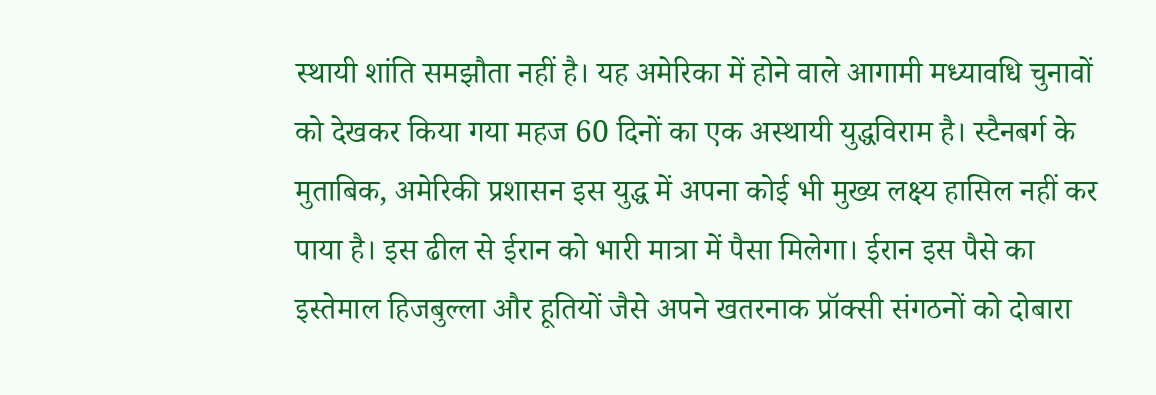स्थायी शांति समझौता नहीं है। यह अमेरिका में होने वाले आगामी मध्यावधि चुनावों को देखकर किया गया महज 60 दिनों का एक अस्थायी युद्धविराम है। स्टैनबर्ग के मुताबिक, अमेरिकी प्रशासन इस युद्ध में अपना कोई भी मुख्य लक्ष्य हासिल नहीं कर पाया है। इस ढील से ईरान को भारी मात्रा में पैसा मिलेगा। ईरान इस पैसे का इस्तेमाल हिजबुल्ला और हूतियों जैसे अपने खतरनाक प्रॉक्सी संगठनों को दोबारा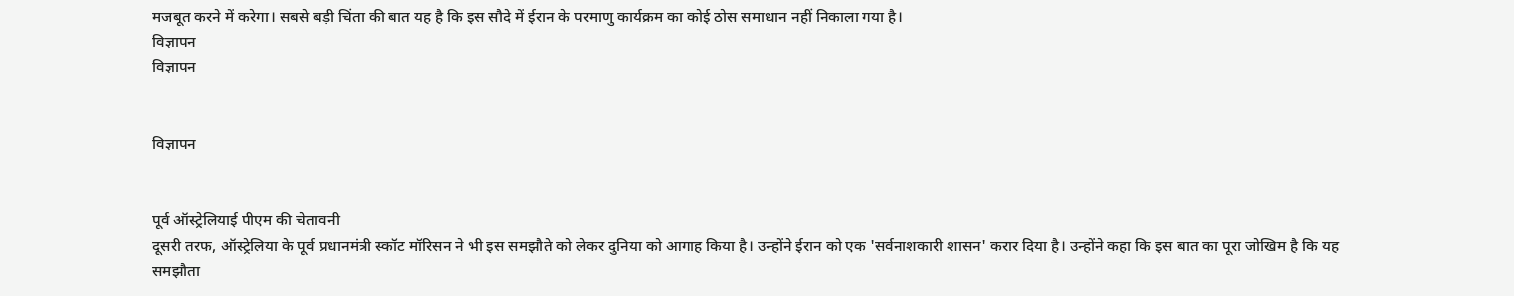मजबूत करने में करेगा। सबसे बड़ी चिंता की बात यह है कि इस सौदे में ईरान के परमाणु कार्यक्रम का कोई ठोस समाधान नहीं निकाला गया है।
विज्ञापन
विज्ञापन


विज्ञापन


पूर्व ऑस्ट्रेलियाई पीएम की चेतावनी
दूसरी तरफ, ऑस्ट्रेलिया के पूर्व प्रधानमंत्री स्कॉट मॉरिसन ने भी इस समझौते को लेकर दुनिया को आगाह किया है। उन्होंने ईरान को एक 'सर्वनाशकारी शासन' करार दिया है। उन्होंने कहा कि इस बात का पूरा जोखिम है कि यह समझौता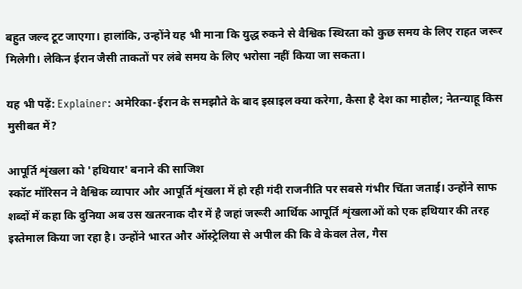बहुत जल्द टूट जाएगा। हालांकि, उन्होंने यह भी माना कि युद्ध रुकने से वैश्विक स्थिरता को कुछ समय के लिए राहत जरूर मिलेगी। लेकिन ईरान जैसी ताकतों पर लंबे समय के लिए भरोसा नहीं किया जा सकता।

यह भी पढ़ें: Explainer: अमेरिका-ईरान के समझौते के बाद इस्राइल क्या करेगा, कैसा है देश का माहौल; नेतन्याहू किस मुसीबत में?

आपूर्ति शृंखला को 'हथियार' बनाने की साजिश
स्कॉट मॉरिसन ने वैश्विक व्यापार और आपूर्ति शृंखला में हो रही गंदी राजनीति पर सबसे गंभीर चिंता जताई। उन्होंने साफ शब्दों में कहा कि दुनिया अब उस खतरनाक दौर में है जहां जरूरी आर्थिक आपूर्ति शृंखलाओं को एक हथियार की तरह इस्तेमाल किया जा रहा है। उन्होंने भारत और ऑस्ट्रेलिया से अपील की कि वे केवल तेल, गैस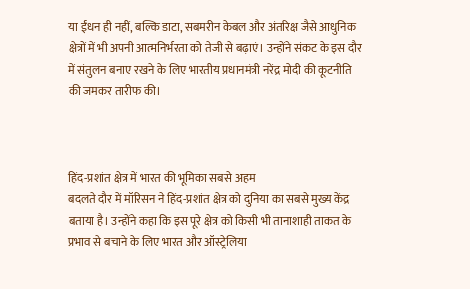या ईंधन ही नहीं, बल्कि डाटा, सबमरीन केबल और अंतरिक्ष जैसे आधुनिक क्षेत्रों में भी अपनी आत्मनिर्भरता को तेजी से बढ़ाएं। उन्होंने संकट के इस दौर में संतुलन बनाए रखने के लिए भारतीय प्रधानमंत्री नरेंद्र मोदी की कूटनीति की जमकर तारीफ की।



हिंद-प्रशांत क्षेत्र में भारत की भूमिका सबसे अहम
बदलते दौर में मॉरिसन ने हिंद-प्रशांत क्षेत्र को दुनिया का सबसे मुख्य केंद्र बताया है। उन्होंने कहा कि इस पूरे क्षेत्र को किसी भी तानाशाही ताकत के प्रभाव से बचाने के लिए भारत और ऑस्ट्रेलिया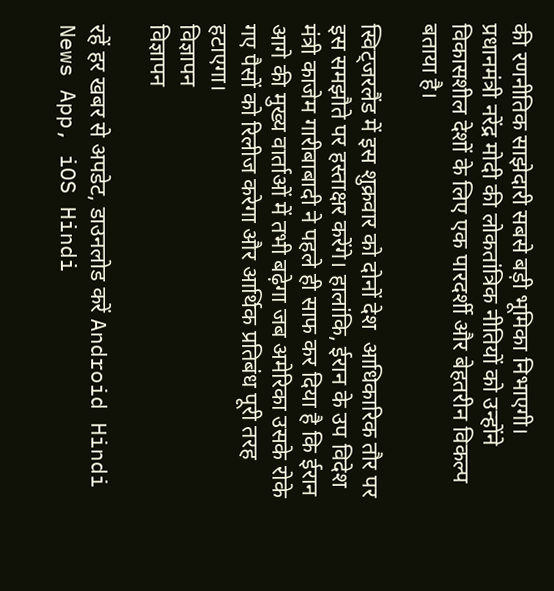की रणनीतिक साझेदारी सबसे बड़ी भूमिका निभाएगी। प्रधानमंत्री नरेंद्र मोदी की लोकतांत्रिक नीतियों को उन्होंने विकासशील देशों के लिए एक पारदर्शी और बेहतरीन विकल्प बताया है।

स्विट्जरलैंड में इस शुक्रवार को दोनों देश  आधिकारिक तौर पर इस समझौते पर हस्ताक्षर करेंगे। हालांकि, ईरान के उप विदेश मंत्री काजेम गारीबाबादी ने पहले ही साफ कर दिया है कि ईरान आगे की मुख्य वार्ताओं में तभी बढ़ेगा जब अमेरिका उसके रोके गए पैसों को रिलीज करेगा और आर्थिक प्रतिबंध पूरी तरह हटाएगा।
विज्ञापन
विज्ञापन

रहें हर खबर से अपडेट, डाउनलोड करें Android Hindi News App, iOS Hindi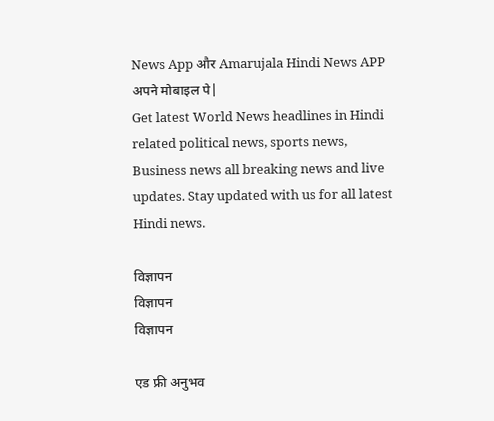News App और Amarujala Hindi News APP अपने मोबाइल पे|
Get latest World News headlines in Hindi related political news, sports news, Business news all breaking news and live updates. Stay updated with us for all latest Hindi news.

विज्ञापन
विज्ञापन
विज्ञापन

एड फ्री अनुभव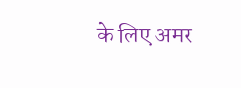के लिए अमर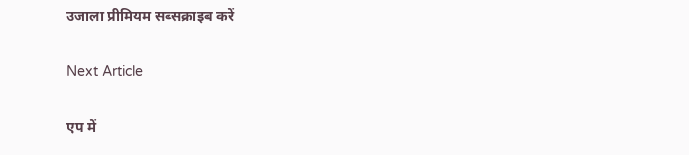उजाला प्रीमियम सब्सक्राइब करें

Next Article

एप में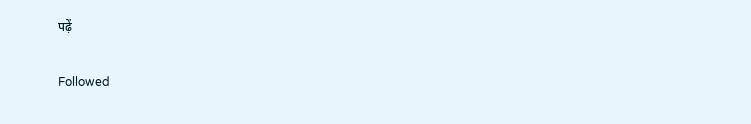पढ़ें

Followed